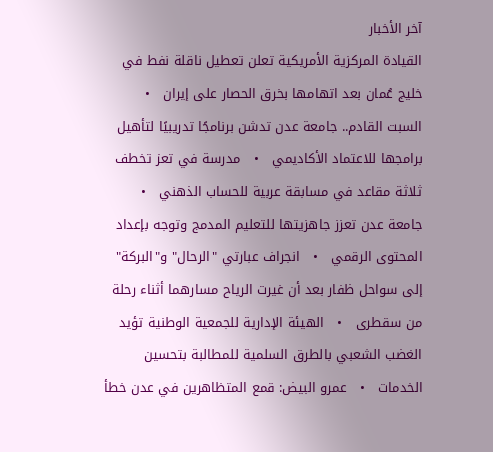آخر الأخبار
القيادة المركزية الأمريكية تعلن تعطيل ناقلة نفط في خليج عُمان بعد اتهامها بخرق الحصار على إيران   •   السبت القادم.. جامعة عدن تدشن برنامجًا تدريبيًا لتأهيل برامجها للاعتماد الأكاديمي   •   مدرسة في تعز تخطف ثلاثة مقاعد في مسابقة عربية للحساب الذهني   •   جامعة عدن تعزز جاهزيتها للتعليم المدمج وتوجه بإعداد المحتوى الرقمي   •   انجراف عبارتي "الرحال" و"البركة" إلى سواحل ظفار بعد أن غيرت الرياح مسارهما أثناء رحلة من سقطرى   •   الهيئة الإدارية للجمعية الوطنية تؤيد الغضب الشعبي بالطرق السلمية للمطالبة بتحسين الخدمات   •   عمرو البيض: قمع المتظاهرين في عدن خطأ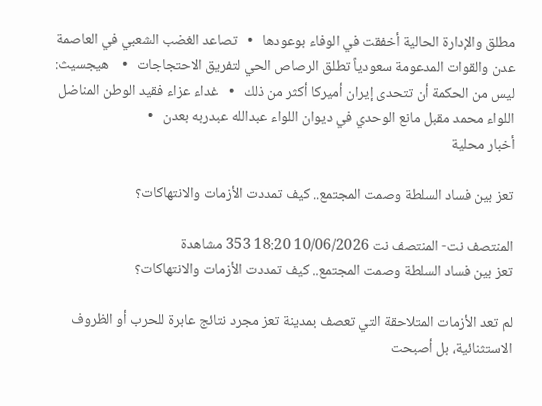مطلق والإدارة الحالية أخفقت في الوفاء بوعودها   •   تصاعد الغضب الشعبي في العاصمة عدن والقوات المدعومة سعودياً تطلق الرصاص الحي لتفريق الاحتجاجات   •    هيجسيث: ليس من الحكمة أن تتحدى إيران أميركا أكثر من ذلك   •   غداء عزاء فقيد الوطن المناضل اللواء محمد مقبل مانع الوحدي في ديوان اللواء عبدالله عبدربه بعدن   •
أخبار محلية

تعز بين فساد السلطة وصمت المجتمع.. كيف تمددت الأزمات والانتهاكات؟

المنتصف نت- المنتصف نت 10/06/2026 18:20 353 مشاهدة
تعز بين فساد السلطة وصمت المجتمع.. كيف تمددت الأزمات والانتهاكات؟

لم تعد الأزمات المتلاحقة التي تعصف بمدينة تعز مجرد نتائج عابرة للحرب أو الظروف الاستثنائية، بل أصبحت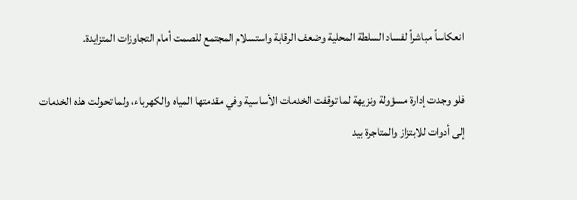انعكاساً مباشراً لفساد السلطة المحلية وضعف الرقابة واستسلام المجتمع للصمت أمام التجاوزات المتزايدة.

فلو وجدت إدارة مسؤولة ونزيهة لما توقفت الخدمات الأساسية وفي مقدمتها المياه والكهرباء، ولما تحولت هذه الخدمات إلى أدوات للابتزاز والمتاجرة بيد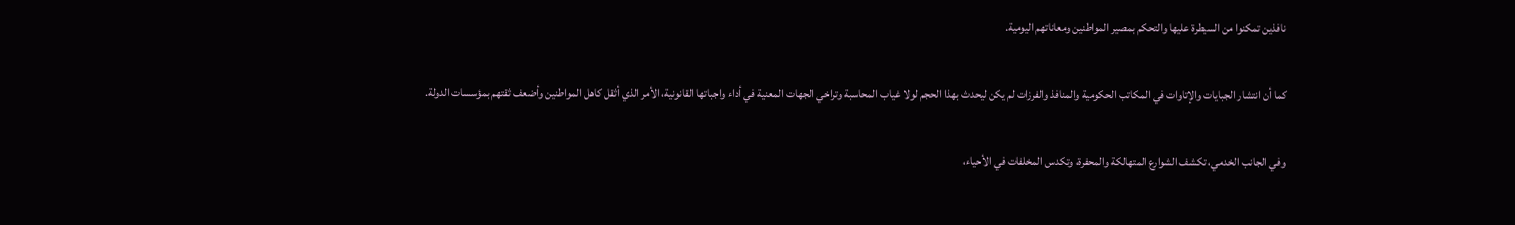نافذين تمكنوا من السيطرة عليها والتحكم بمصير المواطنين ومعاناتهم اليومية.

كما أن انتشار الجبايات والإتاوات في المكاتب الحكومية والمنافذ والفرزات لم يكن ليحدث بهذا الحجم لولا غياب المحاسبة وتراخي الجهات المعنية في أداء واجباتها القانونية، الأمر الذي أثقل كاهل المواطنين وأضعف ثقتهم بمؤسسات الدولة.

وفي الجانب الخدمي، تكشف الشوارع المتهالكة والمحفرة، وتكدس المخلفات في الأحياء،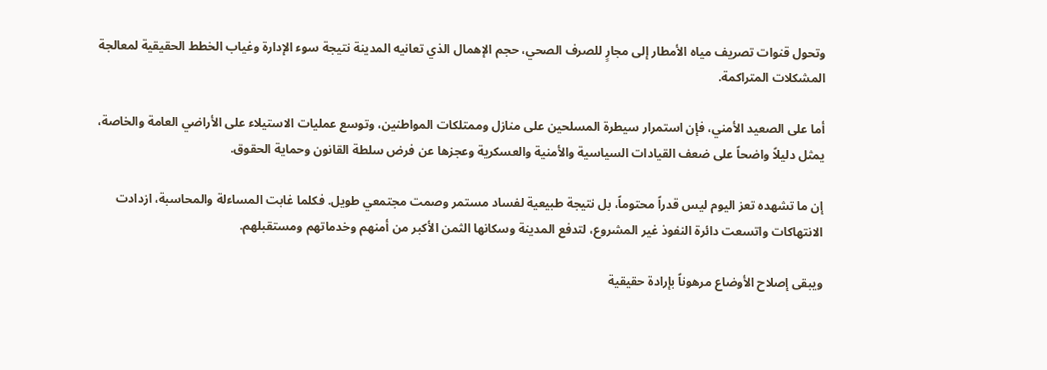وتحول قنوات تصريف مياه الأمطار إلى مجارٍ للصرف الصحي، حجم الإهمال الذي تعانيه المدينة نتيجة سوء الإدارة وغياب الخطط الحقيقية لمعالجة المشكلات المتراكمة.

أما على الصعيد الأمني، فإن استمرار سيطرة المسلحين على منازل وممتلكات المواطنين، وتوسع عمليات الاستيلاء على الأراضي العامة والخاصة، يمثل دليلاً واضحاً على ضعف القيادات السياسية والأمنية والعسكرية وعجزها عن فرض سلطة القانون وحماية الحقوق.

إن ما تشهده تعز اليوم ليس قدراً محتوماً، بل نتيجة طبيعية لفساد مستمر وصمت مجتمعي طويل. فكلما غابت المساءلة والمحاسبة، ازدادت الانتهاكات واتسعت دائرة النفوذ غير المشروع، لتدفع المدينة وسكانها الثمن الأكبر من أمنهم وخدماتهم ومستقبلهم.

ويبقى إصلاح الأوضاع مرهوناً بإرادة حقيقية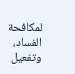لمكافحة الفساد، وتفعيل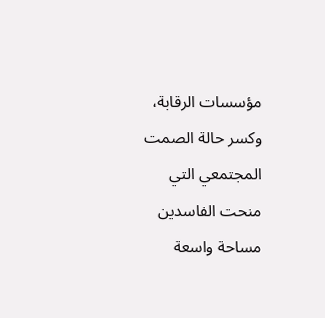مؤسسات الرقابة، وكسر حالة الصمت المجتمعي التي منحت الفاسدين مساحة واسعة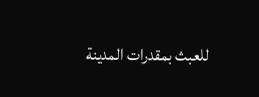للعبث بمقدرات المدينة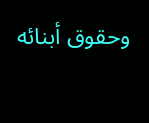وحقوق أبنائه